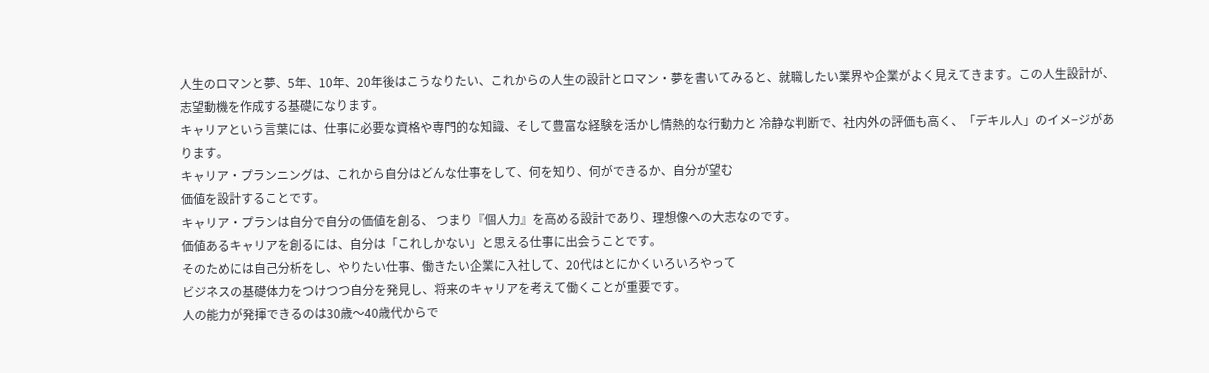人生のロマンと夢、5年、10年、20年後はこうなりたい、これからの人生の設計とロマン・夢を書いてみると、就職したい業界や企業がよく見えてきます。この人生設計が、志望動機を作成する基礎になります。
キャリアという言葉には、仕事に必要な資格や専門的な知識、そして豊富な経験を活かし情熱的な行動力と 冷静な判断で、社内外の評価も高く、「デキル人」のイメ−ジがあります。
キャリア・プランニングは、これから自分はどんな仕事をして、何を知り、何ができるか、自分が望む
価値を設計することです。
キャリア・プランは自分で自分の価値を創る、 つまり『個人力』を高める設計であり、理想像への大志なのです。
価値あるキャリアを創るには、自分は「これしかない」と思える仕事に出会うことです。
そのためには自己分析をし、やりたい仕事、働きたい企業に入社して、20代はとにかくいろいろやって
ビジネスの基礎体力をつけつつ自分を発見し、将来のキャリアを考えて働くことが重要です。
人の能力が発揮できるのは30歳〜40歳代からで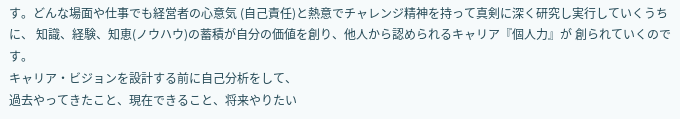す。どんな場面や仕事でも経営者の心意気 (自己責任)と熱意でチャレンジ精神を持って真剣に深く研究し実行していくうちに、 知識、経験、知恵(ノウハウ)の蓄積が自分の価値を創り、他人から認められるキャリア『個人力』が 創られていくのです。
キャリア・ビジョンを設計する前に自己分析をして、
過去やってきたこと、現在できること、将来やりたい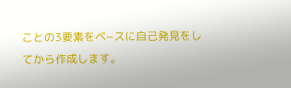ことの3要素をベ−スに自己発見をしてから作成します。